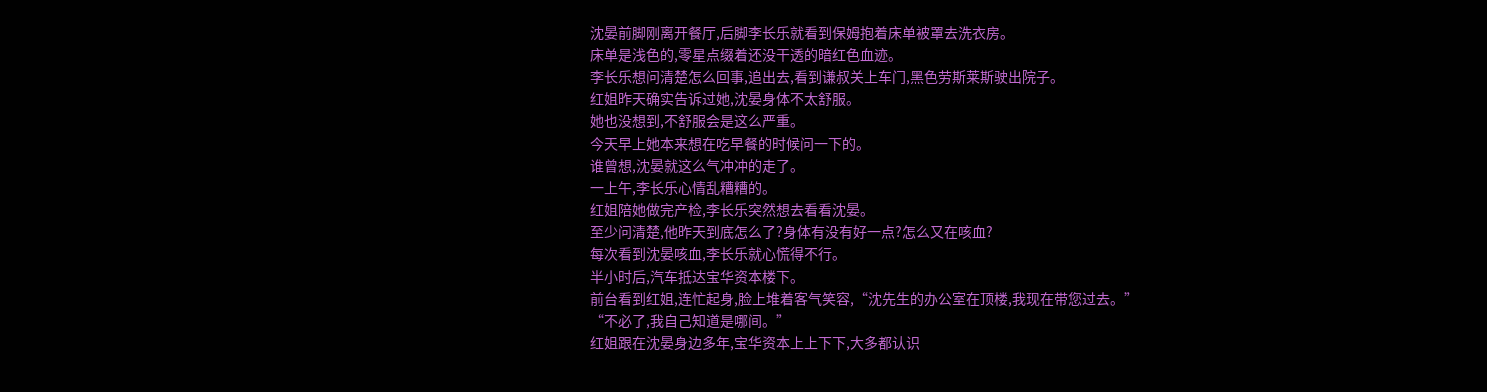沈晏前脚刚离开餐厅,后脚李长乐就看到保姆抱着床单被罩去洗衣房。
床单是浅色的,零星点缀着还没干透的暗红色血迹。
李长乐想问清楚怎么回事,追出去,看到谦叔关上车门,黑色劳斯莱斯驶出院子。
红姐昨天确实告诉过她,沈晏身体不太舒服。
她也没想到,不舒服会是这么严重。
今天早上她本来想在吃早餐的时候问一下的。
谁曾想,沈晏就这么气冲冲的走了。
一上午,李长乐心情乱糟糟的。
红姐陪她做完产检,李长乐突然想去看看沈晏。
至少问清楚,他昨天到底怎么了?身体有没有好一点?怎么又在咳血?
每次看到沈晏咳血,李长乐就心慌得不行。
半小时后,汽车抵达宝华资本楼下。
前台看到红姐,连忙起身,脸上堆着客气笑容,“沈先生的办公室在顶楼,我现在带您过去。”
“不必了,我自己知道是哪间。”
红姐跟在沈晏身边多年,宝华资本上上下下,大多都认识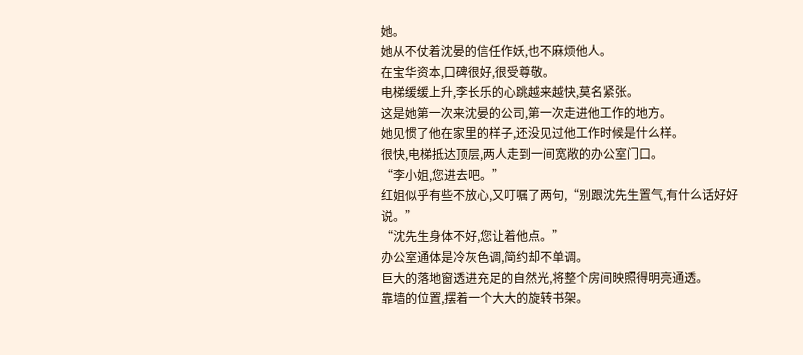她。
她从不仗着沈晏的信任作妖,也不麻烦他人。
在宝华资本,口碑很好,很受尊敬。
电梯缓缓上升,李长乐的心跳越来越快,莫名紧张。
这是她第一次来沈晏的公司,第一次走进他工作的地方。
她见惯了他在家里的样子,还没见过他工作时候是什么样。
很快,电梯抵达顶层,两人走到一间宽敞的办公室门口。
“李小姐,您进去吧。”
红姐似乎有些不放心,又叮嘱了两句,“别跟沈先生置气,有什么话好好说。”
“沈先生身体不好,您让着他点。”
办公室通体是冷灰色调,简约却不单调。
巨大的落地窗透进充足的自然光,将整个房间映照得明亮通透。
靠墙的位置,摆着一个大大的旋转书架。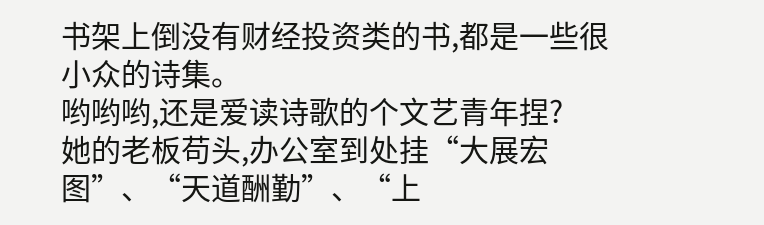书架上倒没有财经投资类的书,都是一些很小众的诗集。
哟哟哟,还是爱读诗歌的个文艺青年捏?
她的老板苟头,办公室到处挂“大展宏图”、“天道酬勤”、“上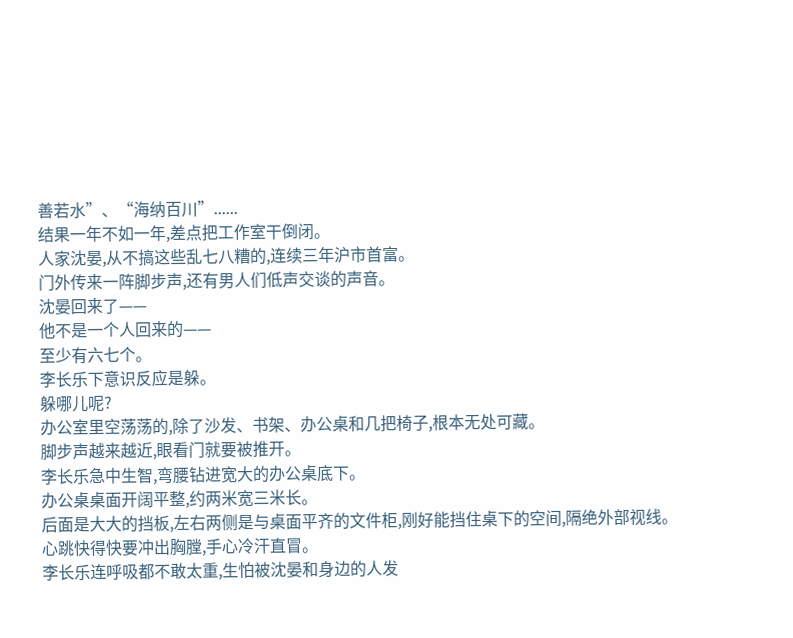善若水”、“海纳百川”......
结果一年不如一年,差点把工作室干倒闭。
人家沈晏,从不搞这些乱七八糟的,连续三年沪市首富。
门外传来一阵脚步声,还有男人们低声交谈的声音。
沈晏回来了——
他不是一个人回来的——
至少有六七个。
李长乐下意识反应是躲。
躲哪儿呢?
办公室里空荡荡的,除了沙发、书架、办公桌和几把椅子,根本无处可藏。
脚步声越来越近,眼看门就要被推开。
李长乐急中生智,弯腰钻进宽大的办公桌底下。
办公桌桌面开阔平整,约两米宽三米长。
后面是大大的挡板,左右两侧是与桌面平齐的文件柜,刚好能挡住桌下的空间,隔绝外部视线。
心跳快得快要冲出胸膛,手心冷汗直冒。
李长乐连呼吸都不敢太重,生怕被沈晏和身边的人发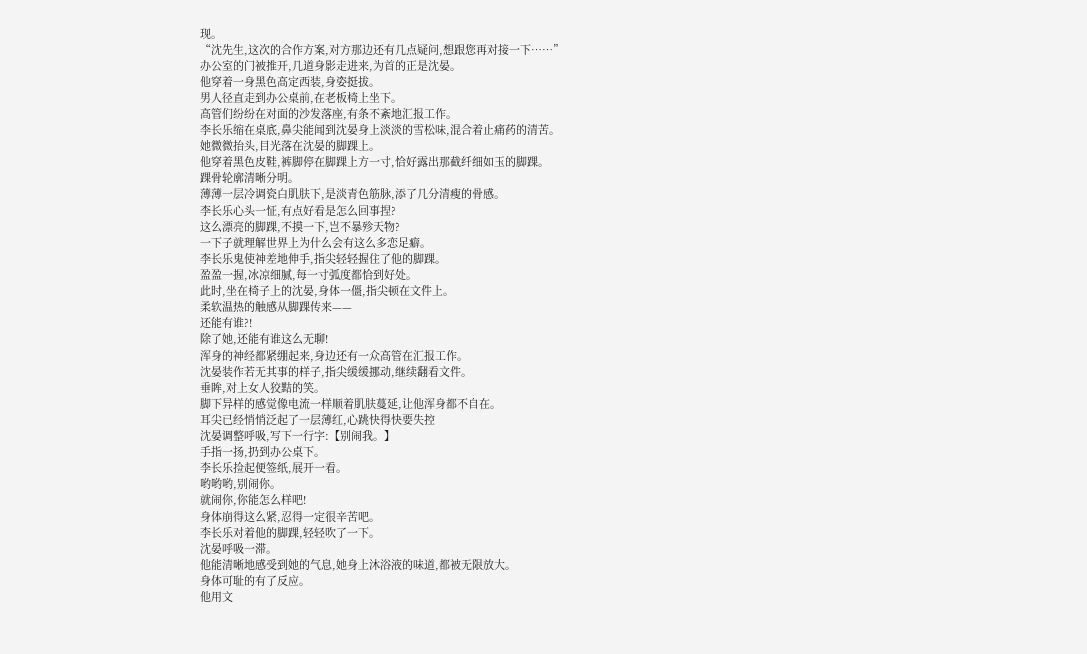现。
“沈先生,这次的合作方案,对方那边还有几点疑问,想跟您再对接一下……”
办公室的门被推开,几道身影走进来,为首的正是沈晏。
他穿着一身黑色高定西装,身姿挺拔。
男人径直走到办公桌前,在老板椅上坐下。
高管们纷纷在对面的沙发落座,有条不紊地汇报工作。
李长乐缩在桌底,鼻尖能闻到沈晏身上淡淡的雪松味,混合着止痛药的清苦。
她微微抬头,目光落在沈晏的脚踝上。
他穿着黑色皮鞋,裤脚停在脚踝上方一寸,恰好露出那截纤细如玉的脚踝。
踝骨轮廓清晰分明。
薄薄一层冷调瓷白肌肤下,是淡青色筋脉,添了几分清瘦的骨感。
李长乐心头一怔,有点好看是怎么回事捏?
这么漂亮的脚踝,不摸一下,岂不暴殄天物?
一下子就理解世界上为什么会有这么多恋足癖。
李长乐鬼使神差地伸手,指尖轻轻握住了他的脚踝。
盈盈一握,冰凉细腻,每一寸弧度都恰到好处。
此时,坐在椅子上的沈晏,身体一僵,指尖顿在文件上。
柔软温热的触感从脚踝传来——
还能有谁?!
除了她,还能有谁这么无聊!
浑身的神经都紧绷起来,身边还有一众高管在汇报工作。
沈晏装作若无其事的样子,指尖缓缓挪动,继续翻看文件。
垂眸,对上女人狡黠的笑。
脚下异样的感觉像电流一样顺着肌肤蔓延,让他浑身都不自在。
耳尖已经悄悄泛起了一层薄红,心跳快得快要失控
沈晏调整呼吸,写下一行字:【别闹我。】
手指一扬,扔到办公桌下。
李长乐捡起便签纸,展开一看。
哟哟哟,别闹你。
就闹你,你能怎么样吧!
身体崩得这么紧,忍得一定很辛苦吧。
李长乐对着他的脚踝,轻轻吹了一下。
沈晏呼吸一滞。
他能清晰地感受到她的气息,她身上沐浴液的味道,都被无限放大。
身体可耻的有了反应。
他用文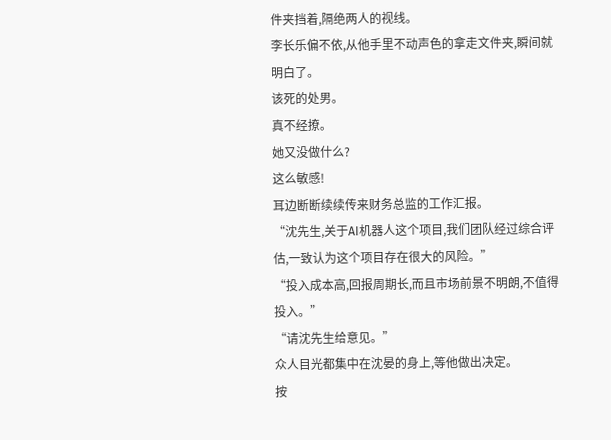件夹挡着,隔绝两人的视线。
李长乐偏不依,从他手里不动声色的拿走文件夹,瞬间就明白了。
该死的处男。
真不经撩。
她又没做什么?
这么敏感!
耳边断断续续传来财务总监的工作汇报。
“沈先生,关于AI机器人这个项目,我们团队经过综合评估,一致认为这个项目存在很大的风险。”
“投入成本高,回报周期长,而且市场前景不明朗,不值得投入。”
“请沈先生给意见。”
众人目光都集中在沈晏的身上,等他做出决定。
按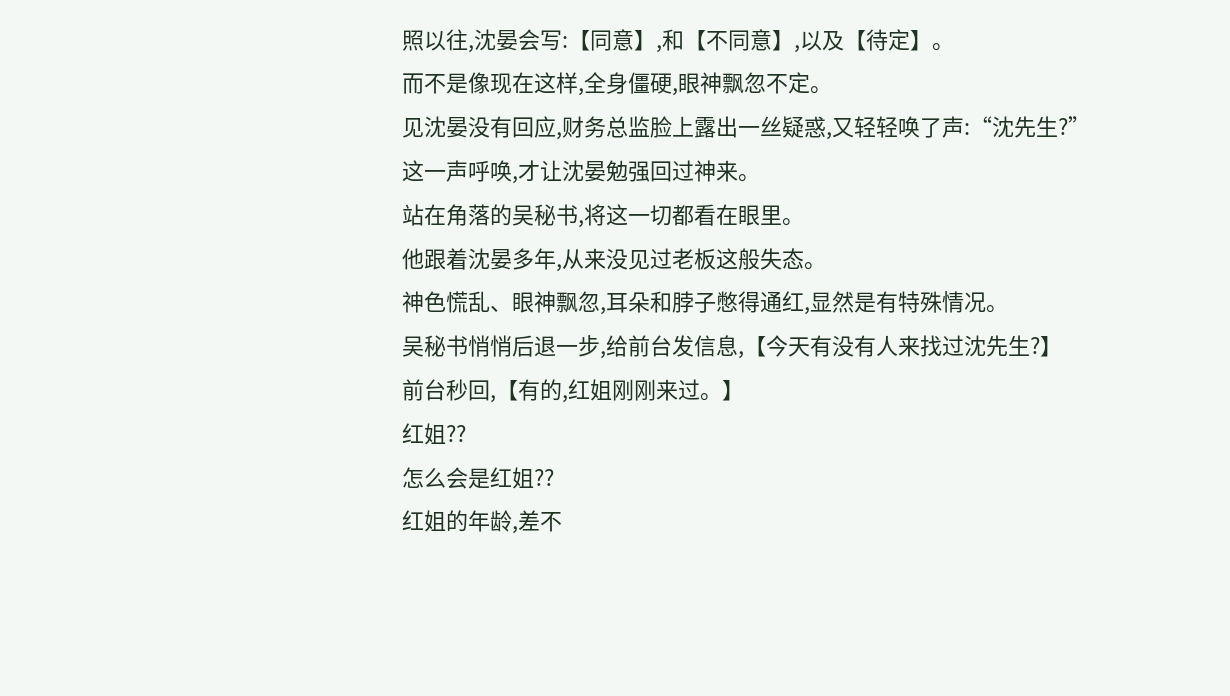照以往,沈晏会写:【同意】,和【不同意】,以及【待定】。
而不是像现在这样,全身僵硬,眼神飘忽不定。
见沈晏没有回应,财务总监脸上露出一丝疑惑,又轻轻唤了声:“沈先生?”
这一声呼唤,才让沈晏勉强回过神来。
站在角落的吴秘书,将这一切都看在眼里。
他跟着沈晏多年,从来没见过老板这般失态。
神色慌乱、眼神飘忽,耳朵和脖子憋得通红,显然是有特殊情况。
吴秘书悄悄后退一步,给前台发信息,【今天有没有人来找过沈先生?】
前台秒回,【有的,红姐刚刚来过。】
红姐??
怎么会是红姐??
红姐的年龄,差不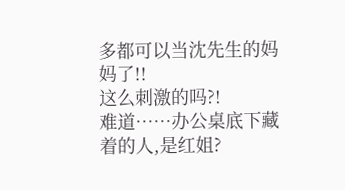多都可以当沈先生的妈妈了!!
这么刺激的吗?!
难道……办公桌底下藏着的人,是红姐?